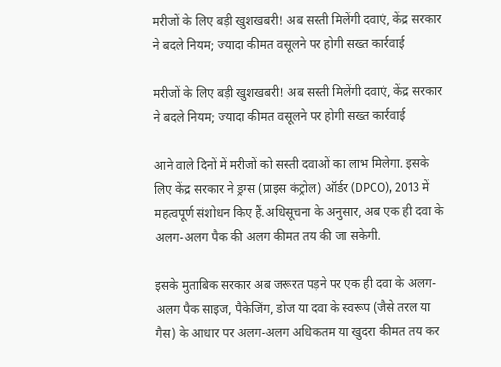मरीजों के लिए बड़ी खुशखबरी! अब सस्ती मिलेंगी दवाएं, केंद्र सरकार ने बदले नियम; ज्यादा कीमत वसूलने पर होगी सख्त कार्रवाई

मरीजों के लिए बड़ी खुशखबरी! अब सस्ती मिलेंगी दवाएं, केंद्र सरकार ने बदले नियम; ज्यादा कीमत वसूलने पर होगी सख्त कार्रवाई

आने वाले दिनों में मरीजों को सस्ती दवाओं का लाभ मिलेगा. इसके लिए केंद्र सरकार ने ड्रग्स (प्राइस कंट्रोल) ऑर्डर (DPCO), 2013 में महत्वपूर्ण संशोधन किए हैं.अधिसूचना के अनुसार, अब एक ही दवा के अलग-अलग पैक की अलग कीमत तय की जा सकेगी.

इसके मुताबिक सरकार अब जरूरत पड़ने पर एक ही दवा के अलग-अलग पैक साइज, पैकेजिंग, डोज या दवा के स्वरूप (जैसे तरल या गैस) के आधार पर अलग-अलग अधिकतम या खुदरा कीमत तय कर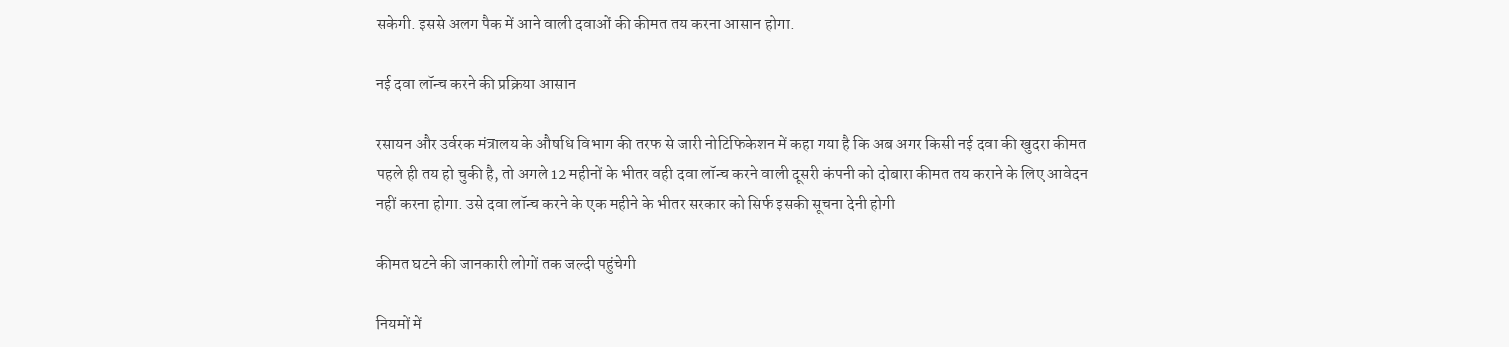सकेगी. इससे अलग पैक में आने वाली दवाओं की कीमत तय करना आसान होगा.

नई दवा लॉन्च करने की प्रक्रिया आसान

रसायन और उर्वरक मंत्रालय के औषधि विभाग की तरफ से जारी नोटिफिकेशन में कहा गया है कि अब अगर किसी नई दवा की खुदरा कीमत पहले ही तय हो चुकी है, तो अगले 12 महीनों के भीतर वही दवा लॉन्च करने वाली दूसरी कंपनी को दोबारा कीमत तय कराने के लिए आवेदन नहीं करना होगा. उसे दवा लॉन्च करने के एक महीने के भीतर सरकार को सिर्फ इसकी सूचना देनी होगी

कीमत घटने की जानकारी लोगों तक जल्दी पहुंचेगी

नियमों में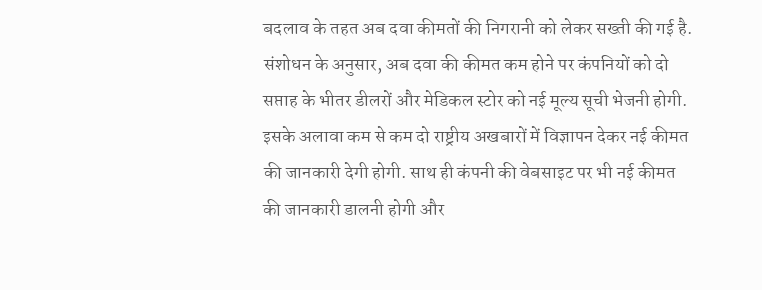बदलाव के तहत अब दवा कीमतों की निगरानी को लेकर सख्ती की गई है. संशोधन के अनुसार, अब दवा की कीमत कम होने पर कंपनियों को दो सप्ताह के भीतर डीलरों और मेडिकल स्टोर को नई मूल्य सूची भेजनी होगी. इसके अलावा कम से कम दो राष्ट्रीय अखबारों में विज्ञापन देकर नई कीमत की जानकारी देगी होगी. साथ ही कंपनी की वेबसाइट पर भी नई कीमत की जानकारी डालनी होगी और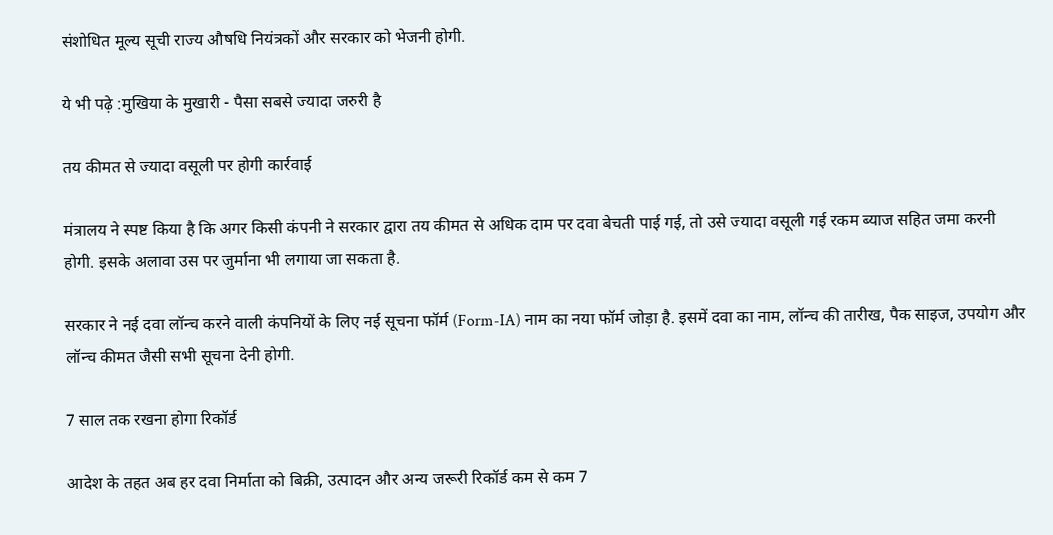संशोधित मूल्य सूची राज्य औषधि नियंत्रकों और सरकार को भेजनी होगी.

ये भी पढ़े :मुखिया के मुखारी - पैसा सबसे ज्यादा जरुरी है

तय कीमत से ज्यादा वसूली पर होगी कार्रवाई

मंत्रालय ने स्पष्ट किया है कि अगर किसी कंपनी ने सरकार द्वारा तय कीमत से अधिक दाम पर दवा बेचती पाई गई, तो उसे ज्यादा वसूली गई रकम ब्याज सहित जमा करनी होगी. इसके अलावा उस पर जुर्माना भी लगाया जा सकता है.

सरकार ने नई दवा लॉन्च करने वाली कंपनियों के लिए नई सूचना फॉर्म (Form-IA) नाम का नया फॉर्म जोड़ा है. इसमें दवा का नाम, लॉन्च की तारीख, पैक साइज, उपयोग और लॉन्च कीमत जैसी सभी सूचना देनी होगी.

7 साल तक रखना होगा रिकॉर्ड

आदेश के तहत अब हर दवा निर्माता को बिक्री, उत्पादन और अन्य जरूरी रिकॉर्ड कम से कम 7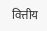वित्तीय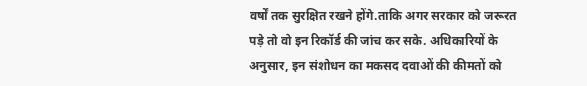वर्षों तक सुरक्षित रखने होंगे.ताकि अगर सरकार को जरूरत पड़े तो वो इन रिकॉर्ड की जांच कर सके. अधिकारियों के अनुसार, इन संशोधन का मकसद दवाओं की कीमतों को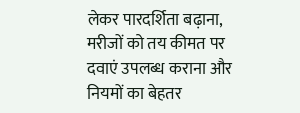लेकर पारदर्शिता बढ़ाना, मरीजों को तय कीमत पर दवाएं उपलब्ध कराना और नियमों का बेहतर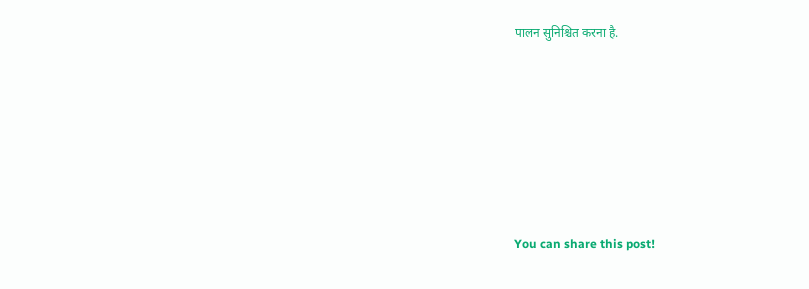पालन सुनिश्चित करना है.







You can share this post!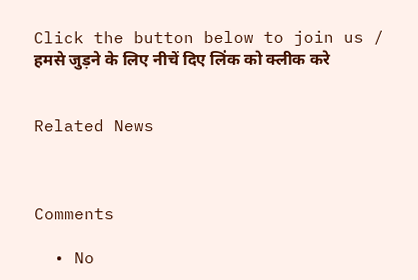Click the button below to join us / हमसे जुड़ने के लिए नीचें दिए लिंक को क्लीक करे


Related News



Comments

  • No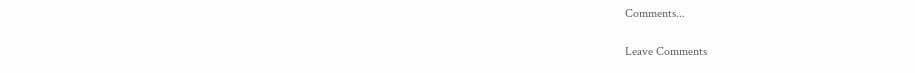Comments...

Leave Comments